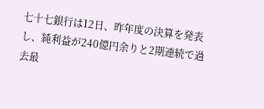七十七銀行は12日、昨年度の決算を発表し、純利益が240億円余りと2期連続で過去最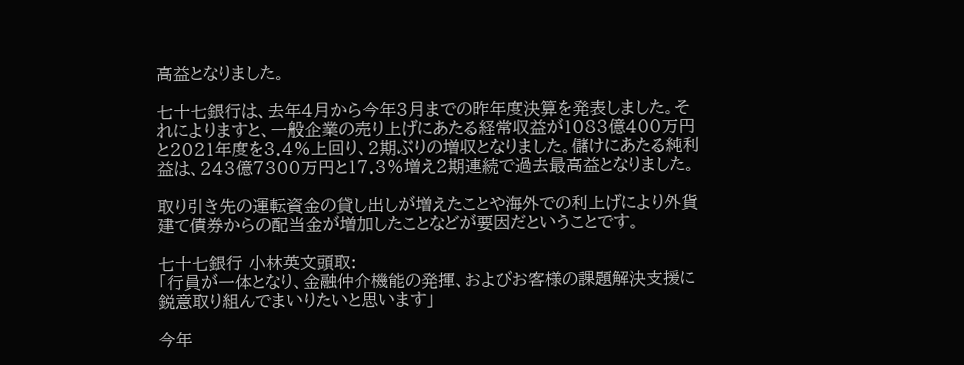高益となりました。

七十七銀行は、去年4月から今年3月までの昨年度決算を発表しました。それによりますと、一般企業の売り上げにあたる経常収益が1083億400万円と2021年度を3.4%上回り、2期ぶりの増収となりました。儲けにあたる純利益は、243億7300万円と17.3%増え2期連続で過去最高益となりました。

取り引き先の運転資金の貸し出しが増えたことや海外での利上げにより外貨建て債券からの配当金が増加したことなどが要因だということです。

七十七銀行 小林英文頭取:
「行員が一体となり、金融仲介機能の発揮、およびお客様の課題解決支援に鋭意取り組んでまいりたいと思います」

今年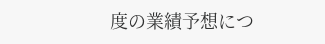度の業績予想につ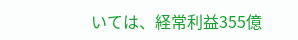いては、経常利益355億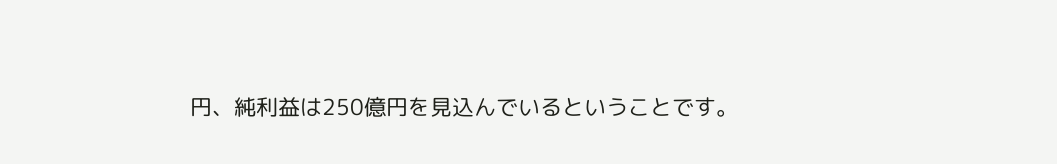円、純利益は250億円を見込んでいるということです。